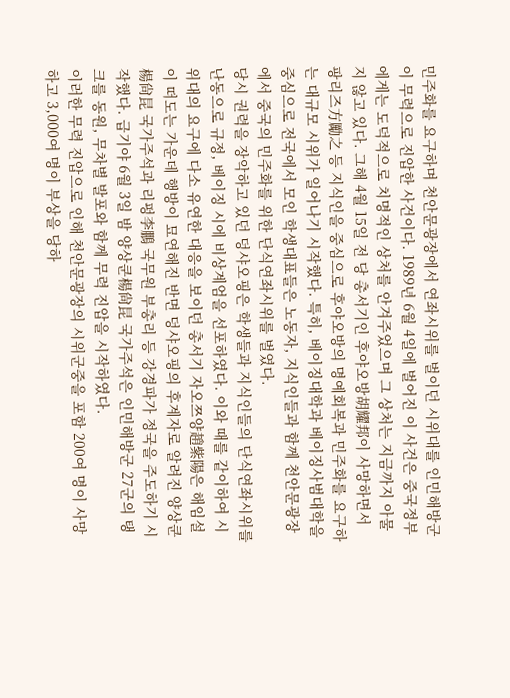민주화를 요구하며 천안문광장에서 연좌시위를 벌이던 시위대를 인민해방군이 무력으로 진압한 사건이다. 1989년 6월 4일에 벌어진 이 사건은 중국정부에게는 도덕적으로 치명적인 상처를 안겨주었으며 그 상처는 지금까지 아물지 않고 있다. 그해 4월 15일 전 당 총서기인 후야오방胡耀邦이 사망하면서 팡리즈方勵之 등 지식인을 중심으로 후야오방의 명예회복과 민주화를 요구하는 대규모 시위가 일어나기 시작했다. 특히, 베이징대학과 베이징사범대학을 중심으로 전국에서 모인 학생대표들은 노동자, 지식인들과 함께 천안문광장에서 중국의 민주화를 위한 단식연좌시위를 벌였다.
당시 권력을 장악하고 있던 덩샤오핑은 학생들과 지식인들의 단식연좌시위를 난동으로 규정, 베이징 시에 비상계엄을 선포하였다. 이와 때를 같이하여 시위대의 요구에 다소 유연한 대응을 보이던 총서기 자오쯔양趙紫陽은 해임설이 떠도는 가운데 행방이 묘연해진 반면 덩샤오핑의 후계자로 알려진 양상쿤楊尙昆 국가주석과 리펑李鵬 국무원 부총리 등 강경파가 정국을 주도하기 시작했다. 급기야 6월 3일 밤 양상쿤楊尙昆 국가주석은 인민해방군 27군의 탱크를 동원, 무차별 발포와 함께 무력 진압을 시작하였다.
이러한 무력 진압으로 인해 천안문광장의 시위군중을 포함 200여 명이 사망하고 3,000여 명이 부상을 당하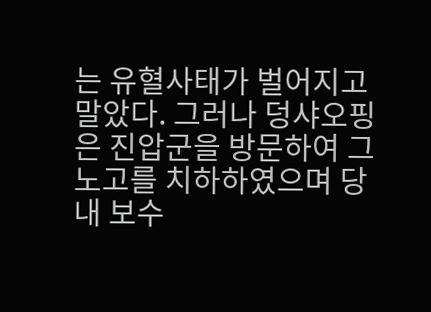는 유혈사태가 벌어지고 말았다. 그러나 덩샤오핑은 진압군을 방문하여 그 노고를 치하하였으며 당내 보수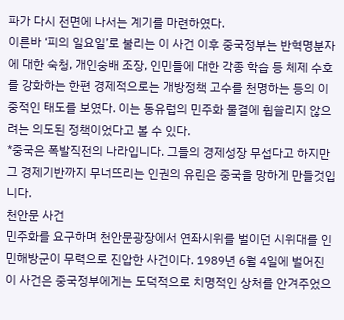파가 다시 전면에 나서는 계기를 마련하였다.
이른바 ‘피의 일요일’로 불리는 이 사건 이후 중국정부는 반혁명분자에 대한 숙청, 개인숭배 조장, 인민들에 대한 각종 학습 등 체제 수호를 강화하는 한편 경제적으로는 개방정책 고수를 천명하는 등의 이중적인 태도를 보였다. 이는 동유럽의 민주화 물결에 휩쓸리지 않으려는 의도된 정책이었다고 볼 수 있다.
*중국은 폭발직전의 나라입니다. 그들의 경제성장 무섭다고 하지만
그 경제기반까지 무너뜨리는 인권의 유린은 중국을 망하게 만들것입니다.
천안문 사건
민주화를 요구하며 천안문광장에서 연좌시위를 벌이던 시위대를 인민해방군이 무력으로 진압한 사건이다. 1989년 6월 4일에 벌어진 이 사건은 중국정부에게는 도덕적으로 치명적인 상처를 안겨주었으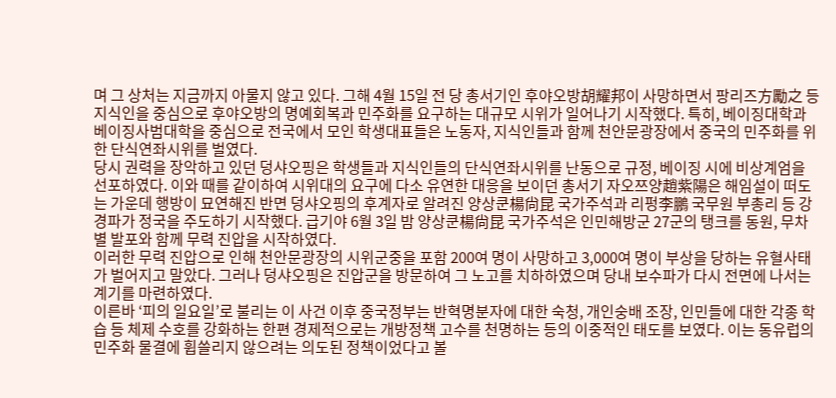며 그 상처는 지금까지 아물지 않고 있다. 그해 4월 15일 전 당 총서기인 후야오방胡耀邦이 사망하면서 팡리즈方勵之 등 지식인을 중심으로 후야오방의 명예회복과 민주화를 요구하는 대규모 시위가 일어나기 시작했다. 특히, 베이징대학과 베이징사범대학을 중심으로 전국에서 모인 학생대표들은 노동자, 지식인들과 함께 천안문광장에서 중국의 민주화를 위한 단식연좌시위를 벌였다.
당시 권력을 장악하고 있던 덩샤오핑은 학생들과 지식인들의 단식연좌시위를 난동으로 규정, 베이징 시에 비상계엄을 선포하였다. 이와 때를 같이하여 시위대의 요구에 다소 유연한 대응을 보이던 총서기 자오쯔양趙紫陽은 해임설이 떠도는 가운데 행방이 묘연해진 반면 덩샤오핑의 후계자로 알려진 양상쿤楊尙昆 국가주석과 리펑李鵬 국무원 부총리 등 강경파가 정국을 주도하기 시작했다. 급기야 6월 3일 밤 양상쿤楊尙昆 국가주석은 인민해방군 27군의 탱크를 동원, 무차별 발포와 함께 무력 진압을 시작하였다.
이러한 무력 진압으로 인해 천안문광장의 시위군중을 포함 200여 명이 사망하고 3,000여 명이 부상을 당하는 유혈사태가 벌어지고 말았다. 그러나 덩샤오핑은 진압군을 방문하여 그 노고를 치하하였으며 당내 보수파가 다시 전면에 나서는 계기를 마련하였다.
이른바 ‘피의 일요일’로 불리는 이 사건 이후 중국정부는 반혁명분자에 대한 숙청, 개인숭배 조장, 인민들에 대한 각종 학습 등 체제 수호를 강화하는 한편 경제적으로는 개방정책 고수를 천명하는 등의 이중적인 태도를 보였다. 이는 동유럽의 민주화 물결에 휩쓸리지 않으려는 의도된 정책이었다고 볼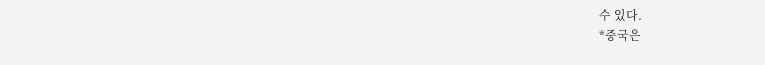수 있다.
*중국은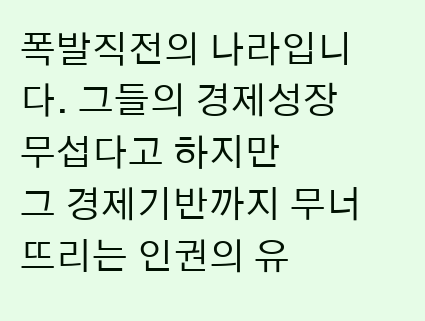폭발직전의 나라입니다. 그들의 경제성장 무섭다고 하지만
그 경제기반까지 무너뜨리는 인권의 유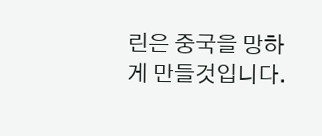린은 중국을 망하게 만들것입니다.